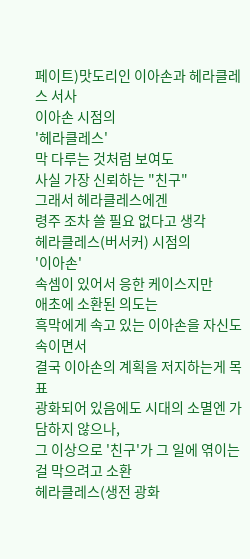페이트)맛도리인 이아손과 헤라클레스 서사
이아손 시점의
'헤라클레스'
막 다루는 것처럼 보여도
사실 가장 신뢰하는 "친구"
그래서 헤라클레스에겐
령주 조차 쓸 필요 없다고 생각
헤라클레스(버서커) 시점의
'이아손'
속셈이 있어서 응한 케이스지만
애초에 소환된 의도는
흑막에게 속고 있는 이아손을 자신도 속이면서
결국 이아손의 계획을 저지하는게 목표
광화되어 있음에도 시대의 소멸엔 가담하지 않으나,
그 이상으로 '친구'가 그 일에 엮이는걸 막으려고 소환
헤라클레스(생전 광화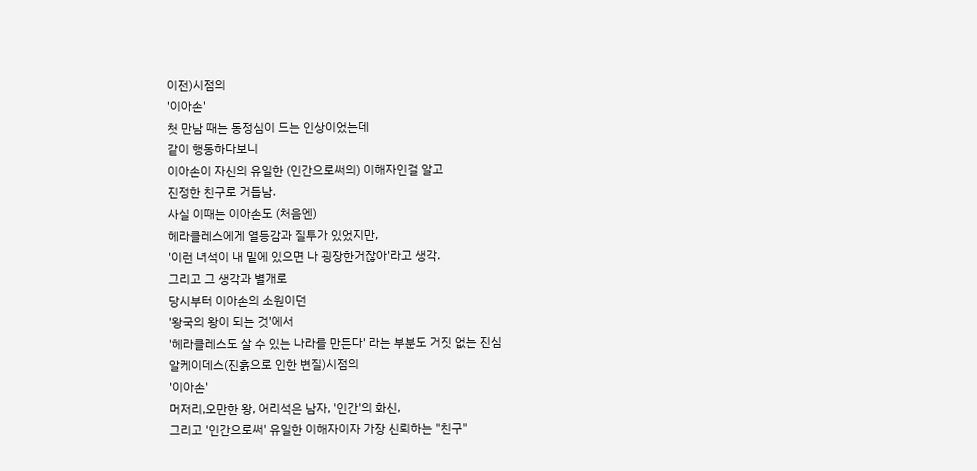이전)시점의
'이아손'
첫 만남 때는 동정심이 드는 인상이었는데
같이 행동하다보니
이아손이 자신의 유일한 (인간으로써의) 이해자인걸 알고
진정한 친구로 거듭남.
사실 이때는 이아손도 (처음엔)
헤라클레스에게 열등감과 질투가 있었지만,
'이런 녀석이 내 밑에 있으면 나 굉장한거잖아'라고 생각.
그리고 그 생각과 별개로
당시부터 이아손의 소원이던
'왕국의 왕이 되는 것'에서
'헤라클레스도 살 수 있는 나라를 만든다' 라는 부분도 거짓 없는 진심
알케이데스(진흙으로 인한 변질)시점의
'이아손'
머저리,오만한 왕, 어리석은 남자, '인간'의 화신,
그리고 '인간으로써' 유일한 이해자이자 가장 신뢰하는 "친구"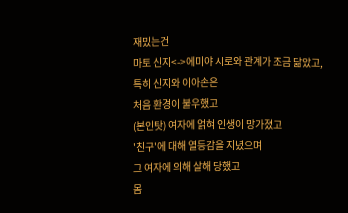재밌는건
마토 신지<->에미야 시로와 관계가 조금 닮았고,
특히 신지와 이아손은
처음 환경이 불우했고
(본인탓) 여자에 얽혀 인생이 망가졌고
'친구'에 대해 열등감을 지녔으며
그 여자에 의해 살해 당했고
몸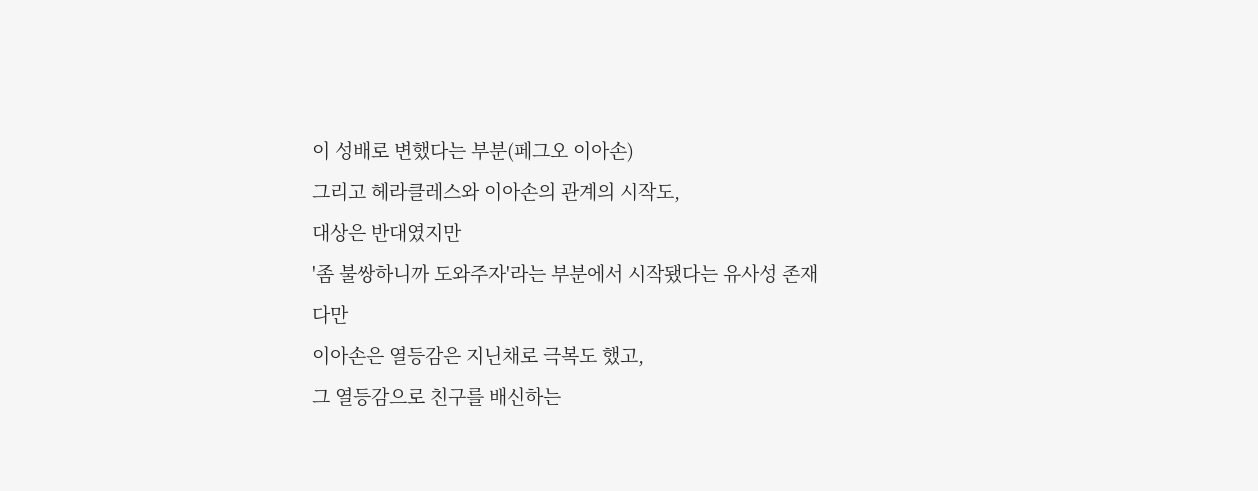이 성배로 변했다는 부분(페그오 이아손)
그리고 헤라클레스와 이아손의 관계의 시작도,
대상은 반대였지만
'좀 불쌍하니까 도와주자'라는 부분에서 시작됐다는 유사성 존재
다만
이아손은 열등감은 지닌채로 극복도 했고,
그 열등감으로 친구를 배신하는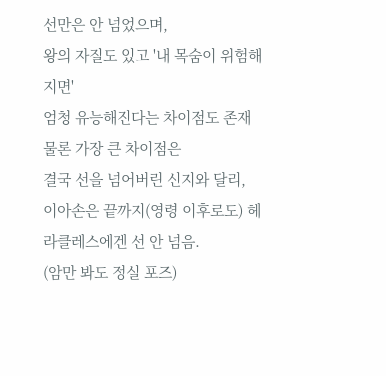선만은 안 넘었으며,
왕의 자질도 있고 '내 목숨이 위험해지면'
엄청 유능해진다는 차이점도 존재
물론 가장 큰 차이점은
결국 선을 넘어버린 신지와 달리,
이아손은 끝까지(영령 이후로도) 헤라클레스에겐 선 안 넘음.
(암만 봐도 정실 포즈)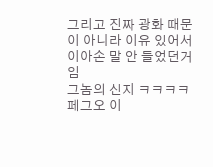그리고 진짜 광화 때문이 아니라 이유 있어서 이아손 말 안 들었던거임
그놈의 신지 ㅋㅋㅋㅋ
페그오 이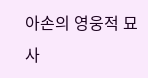아손의 영웅적 묘사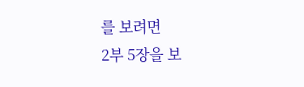를 보려면
2부 5장을 보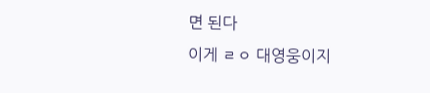면 된다
이게 ㄹㅇ 대영웅이지